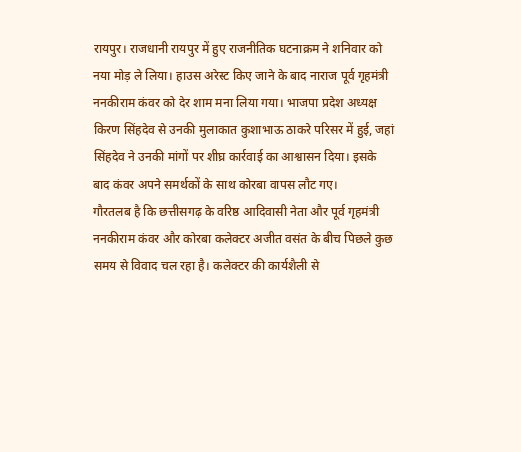रायपुर। राजधानी रायपुर में हुए राजनीतिक घटनाक्रम ने शनिवार को नया मोड़ ले लिया। हाउस अरेस्ट किए जाने के बाद नाराज पूर्व गृहमंत्री ननकीराम कंवर को देर शाम मना लिया गया। भाजपा प्रदेश अध्यक्ष किरण सिंहदेव से उनकी मुलाकात कुशाभाऊ ठाकरे परिसर में हुई, जहां सिंहदेव ने उनकी मांगों पर शीघ्र कार्रवाई का आश्वासन दिया। इसके बाद कंवर अपने समर्थकों के साथ कोरबा वापस लौट गए।
गौरतलब है कि छत्तीसगढ़ के वरिष्ठ आदिवासी नेता और पूर्व गृहमंत्री ननकीराम कंवर और कोरबा कलेक्टर अजीत वसंत के बीच पिछले कुछ समय से विवाद चल रहा है। कलेक्टर की कार्यशैली से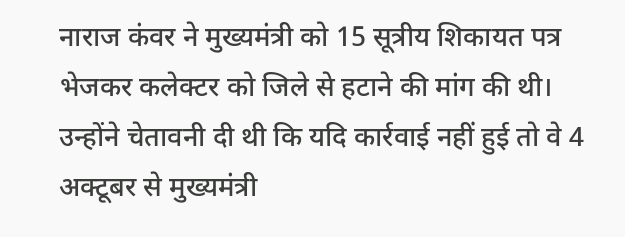नाराज कंवर ने मुख्यमंत्री को 15 सूत्रीय शिकायत पत्र भेजकर कलेक्टर को जिले से हटाने की मांग की थी। उन्होंने चेतावनी दी थी कि यदि कार्रवाई नहीं हुई तो वे 4 अक्टूबर से मुख्यमंत्री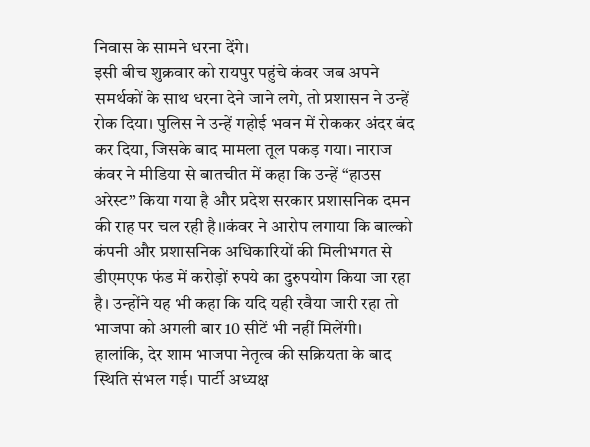निवास के सामने धरना देंगे।
इसी बीच शुक्रवार को रायपुर पहुंचे कंवर जब अपने समर्थकों के साथ धरना देने जाने लगे, तो प्रशासन ने उन्हें रोक दिया। पुलिस ने उन्हें गहोई भवन में रोककर अंदर बंद कर दिया, जिसके बाद मामला तूल पकड़ गया। नाराज कंवर ने मीडिया से बातचीत में कहा कि उन्हें “हाउस अरेस्ट” किया गया है और प्रदेश सरकार प्रशासनिक दमन की राह पर चल रही है।।कंवर ने आरोप लगाया कि बाल्को कंपनी और प्रशासनिक अधिकारियों की मिलीभगत से डीएमएफ फंड में करोड़ों रुपये का दुरुपयोग किया जा रहा है। उन्होंने यह भी कहा कि यदि यही रवैया जारी रहा तो भाजपा को अगली बार 10 सीटें भी नहीं मिलेंगी।
हालांकि, देर शाम भाजपा नेतृत्व की सक्रियता के बाद स्थिति संभल गई। पार्टी अध्यक्ष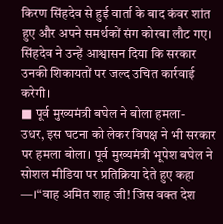किरण सिंहदेव से हुई वार्ता के बाद कंवर शांत हुए और अपने समर्थकों संग कोरबा लौट गए। सिंहदेव ने उन्हें आश्वासन दिया कि सरकार उनकी शिकायतों पर जल्द उचित कार्रवाई करेगी।
■ पूर्व मुख्यमंत्री बघेल ने बोला हमला-
उधर, इस घटना को लेकर विपक्ष ने भी सरकार पर हमला बोला। पूर्व मुख्यमंत्री भूपेश बघेल ने सोशल मीडिया पर प्रतिक्रिया देते हुए कहा —।“वाह अमित शाह जी! जिस वक्त देश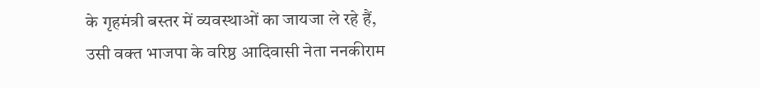के गृहमंत्री बस्तर में व्यवस्थाओं का जायजा ले रहे हैं, उसी वक्त भाजपा के वरिष्ठ आदिवासी नेता ननकीराम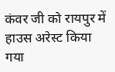कंवर जी को रायपुर में हाउस अरेस्ट किया गया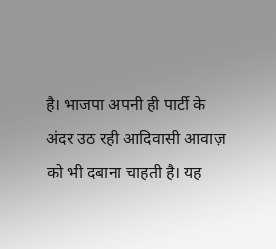है। भाजपा अपनी ही पार्टी के अंदर उठ रही आदिवासी आवाज़ को भी दबाना चाहती है। यह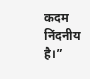कदम निंदनीय है।”